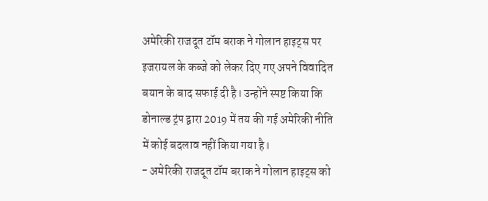अमेरिकी राजदूत टॉम बराक ने गोलान हाइट्स पर इजरायल के कब्जे को लेकर दिए गए अपने विवादित बयान के बाद सफाई दी है। उन्होंने स्पष्ट किया कि डोनाल्ड ट्रंप द्वारा 2019 में तय की गई अमेरिकी नीति में कोई बदलाव नहीं किया गया है।
- अमेरिकी राजदूत टॉम बराक ने गोलान हाइट्स को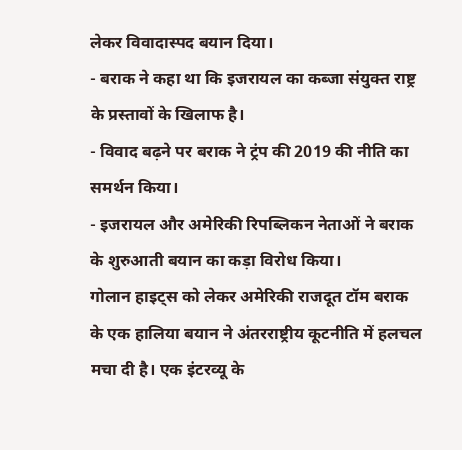लेकर विवादास्पद बयान दिया।
- बराक ने कहा था कि इजरायल का कब्जा संयुक्त राष्ट्र के प्रस्तावों के खिलाफ है।
- विवाद बढ़ने पर बराक ने ट्रंप की 2019 की नीति का समर्थन किया।
- इजरायल और अमेरिकी रिपब्लिकन नेताओं ने बराक के शुरुआती बयान का कड़ा विरोध किया।
गोलान हाइट्स को लेकर अमेरिकी राजदूत टॉम बराक के एक हालिया बयान ने अंतरराष्ट्रीय कूटनीति में हलचल मचा दी है। एक इंटरव्यू के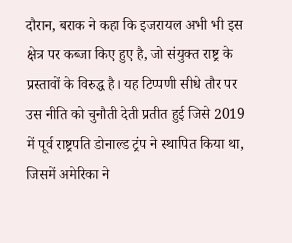दौरान, बराक ने कहा कि इजरायल अभी भी इस क्षेत्र पर कब्जा किए हुए है, जो संयुक्त राष्ट्र के प्रस्तावों के विरुद्ध है। यह टिप्पणी सीधे तौर पर उस नीति को चुनौती देती प्रतीत हुई जिसे 2019 में पूर्व राष्ट्रपति डोनाल्ड ट्रंप ने स्थापित किया था, जिसमें अमेरिका ने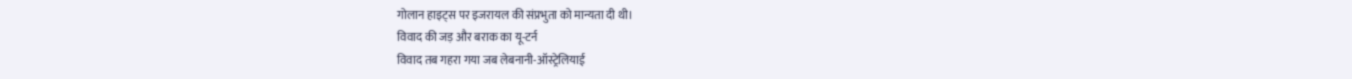गोलान हाइट्स पर इजरायल की संप्रभुता को मान्यता दी थी।
विवाद की जड़ और बराक का यू-टर्न
विवाद तब गहरा गया जब लेबनानी-ऑस्ट्रेलियाई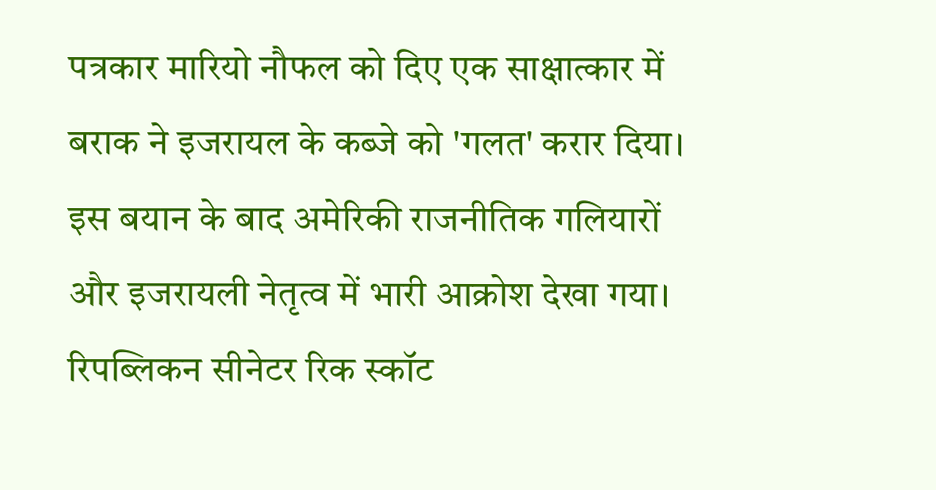पत्रकार मारियो नौफल को दिए एक साक्षात्कार में बराक ने इजरायल के कब्जे को 'गलत' करार दिया। इस बयान के बाद अमेरिकी राजनीतिक गलियारों और इजरायली नेतृत्व में भारी आक्रोश देखा गया। रिपब्लिकन सीनेटर रिक स्कॉट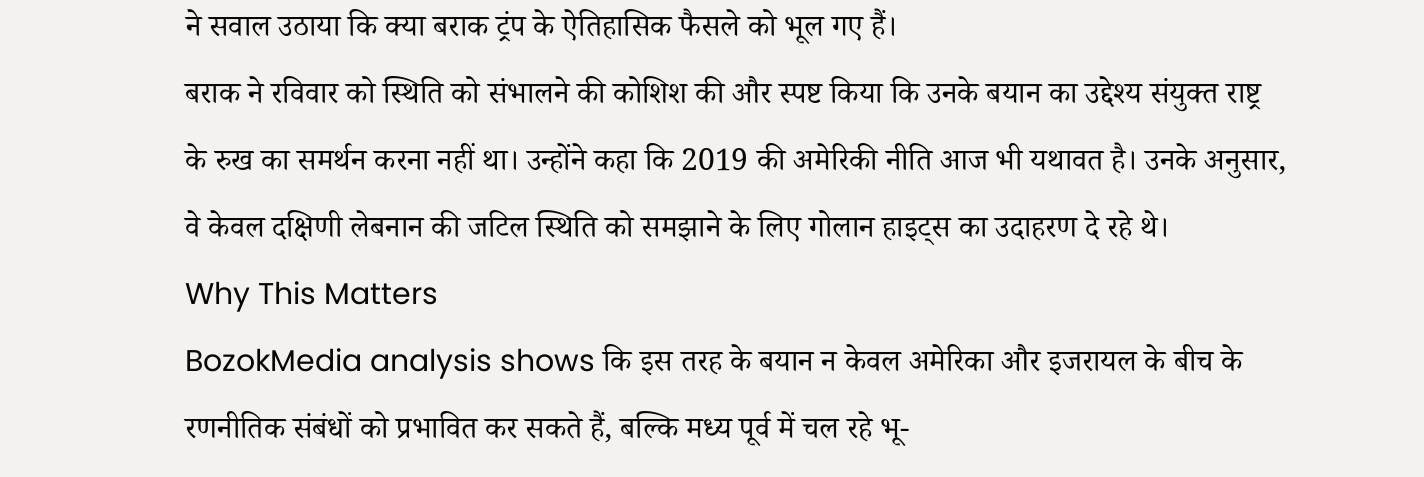ने सवाल उठाया कि क्या बराक ट्रंप के ऐतिहासिक फैसले को भूल गए हैं।
बराक ने रविवार को स्थिति को संभालने की कोशिश की और स्पष्ट किया कि उनके बयान का उद्देश्य संयुक्त राष्ट्र के रुख का समर्थन करना नहीं था। उन्होंने कहा कि 2019 की अमेरिकी नीति आज भी यथावत है। उनके अनुसार, वे केवल दक्षिणी लेबनान की जटिल स्थिति को समझाने के लिए गोलान हाइट्स का उदाहरण दे रहे थे।
Why This Matters
BozokMedia analysis shows कि इस तरह के बयान न केवल अमेरिका और इजरायल के बीच के रणनीतिक संबंधों को प्रभावित कर सकते हैं, बल्कि मध्य पूर्व में चल रहे भू-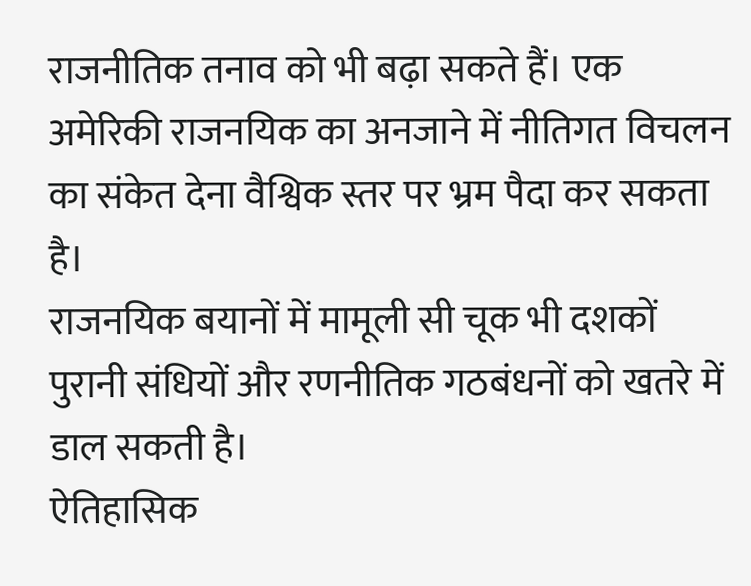राजनीतिक तनाव को भी बढ़ा सकते हैं। एक अमेरिकी राजनयिक का अनजाने में नीतिगत विचलन का संकेत देना वैश्विक स्तर पर भ्रम पैदा कर सकता है।
राजनयिक बयानों में मामूली सी चूक भी दशकों पुरानी संधियों और रणनीतिक गठबंधनों को खतरे में डाल सकती है।
ऐतिहासिक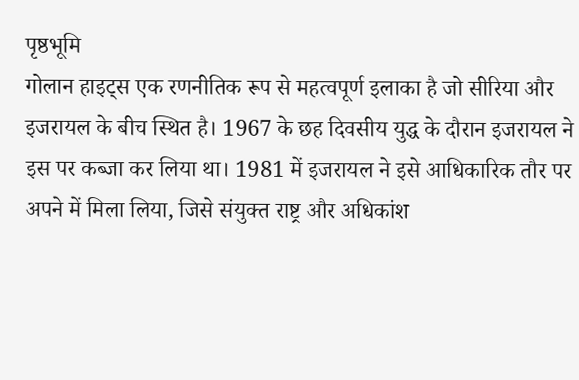पृष्ठभूमि
गोलान हाइट्स एक रणनीतिक रूप से महत्वपूर्ण इलाका है जो सीरिया और इजरायल के बीच स्थित है। 1967 के छह दिवसीय युद्ध के दौरान इजरायल ने इस पर कब्जा कर लिया था। 1981 में इजरायल ने इसे आधिकारिक तौर पर अपने में मिला लिया, जिसे संयुक्त राष्ट्र और अधिकांश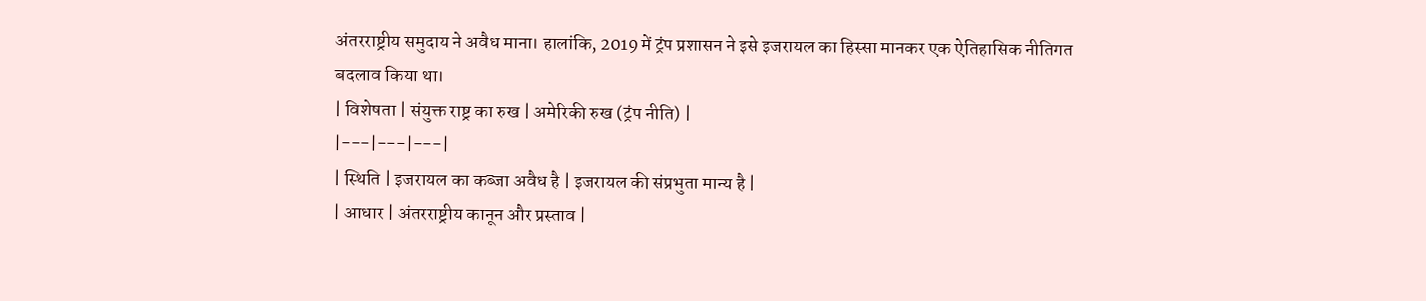अंतरराष्ट्रीय समुदाय ने अवैध माना। हालांकि, 2019 में ट्रंप प्रशासन ने इसे इजरायल का हिस्सा मानकर एक ऐतिहासिक नीतिगत बदलाव किया था।
| विशेषता | संयुक्त राष्ट्र का रुख | अमेरिकी रुख (ट्रंप नीति) |
|---|---|---|
| स्थिति | इजरायल का कब्जा अवैध है | इजरायल की संप्रभुता मान्य है |
| आधार | अंतरराष्ट्रीय कानून और प्रस्ताव |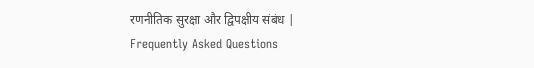रणनीतिक सुरक्षा और द्विपक्षीय संबंध |
Frequently Asked Questions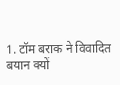1. टॉम बराक ने विवादित बयान क्यों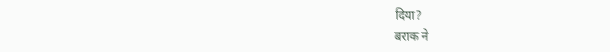दिया?
बराक ने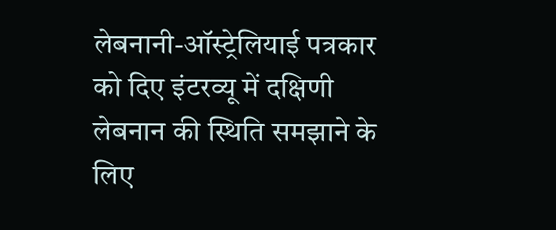लेबनानी-ऑस्ट्रेलियाई पत्रकार को दिए इंटरव्यू में दक्षिणी लेबनान की स्थिति समझाने के लिए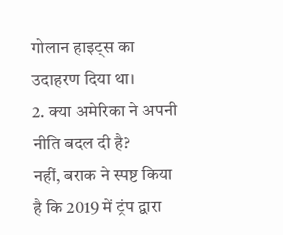गोलान हाइट्स का उदाहरण दिया था।
2. क्या अमेरिका ने अपनी नीति बदल दी है?
नहीं, बराक ने स्पष्ट किया है कि 2019 में ट्रंप द्वारा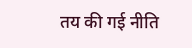तय की गई नीति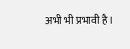अभी भी प्रभावी है।